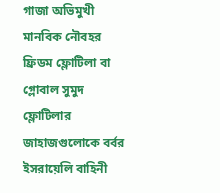গাজা অভিমুখী মানবিক নৌবহর ফ্রিডম ফ্লোটিলা বা গ্লোবাল সুমুদ ফ্লোটিলার জাহাজগুলোকে বর্বর ইসরায়েলি বাহিনী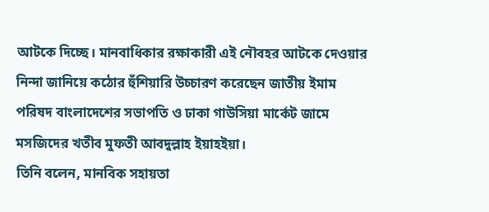আটকে দিচ্ছে। মানবাধিকার রক্ষাকারী এই নৌবহর আটকে দেওয়ার নিন্দা জানিয়ে কঠোর হুঁশিয়ারি উচ্চারণ করেছেন জাতীয় ইমাম পরিষদ বাংলাদেশের সভাপতি ও ঢাকা গাউসিয়া মার্কেট জামে মসজিদের খতীব মুফতী আবদুল্লাহ ইয়াহইয়া।
তিনি বলেন, মানবিক সহায়তা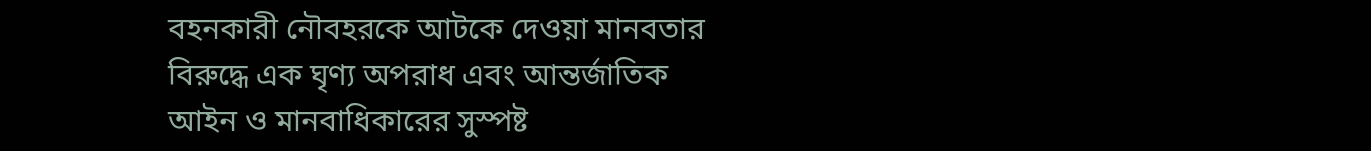বহনকারী নৌবহরকে আটকে দেওয়া মানবতার বিরুদ্ধে এক ঘৃণ্য অপরাধ এবং আন্তর্জাতিক আইন ও মানবাধিকারের সুস্পষ্ট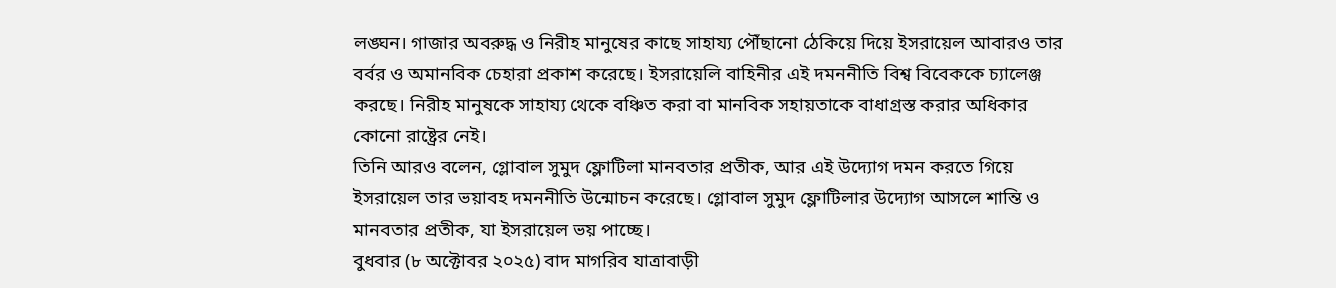লঙ্ঘন। গাজার অবরুদ্ধ ও নিরীহ মানুষের কাছে সাহায্য পৌঁছানো ঠেকিয়ে দিয়ে ইসরায়েল আবারও তার বর্বর ও অমানবিক চেহারা প্রকাশ করেছে। ইসরায়েলি বাহিনীর এই দমননীতি বিশ্ব বিবেককে চ্যালেঞ্জ করছে। নিরীহ মানুষকে সাহায্য থেকে বঞ্চিত করা বা মানবিক সহায়তাকে বাধাগ্রস্ত করার অধিকার কোনো রাষ্ট্রের নেই।
তিনি আরও বলেন, গ্লোবাল সুমুদ ফ্লোটিলা মানবতার প্রতীক, আর এই উদ্যোগ দমন করতে গিয়ে ইসরায়েল তার ভয়াবহ দমননীতি উন্মোচন করেছে। গ্লোবাল সুমুদ ফ্লোটিলার উদ্যোগ আসলে শান্তি ও মানবতার প্রতীক, যা ইসরায়েল ভয় পাচ্ছে।
বুধবার (৮ অক্টোবর ২০২৫) বাদ মাগরিব যাত্রাবাড়ী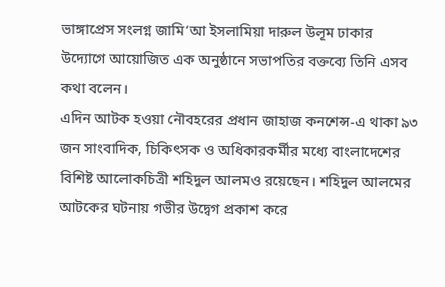ভাঙ্গাপ্রেস সংলগ্ন জামি‘আ ইসলামিয়া দারুল উলূম ঢাকার উদ্যোগে আয়োজিত এক অনুষ্ঠানে সভাপতির বক্তব্যে তিনি এসব কথা বলেন।
এদিন আটক হওয়া নৌবহরের প্রধান জাহাজ কনশেন্স-এ থাকা ৯৩ জন সাংবাদিক, চিকিৎসক ও অধিকারকর্মীর মধ্যে বাংলাদেশের বিশিষ্ট আলোকচিত্রী শহিদুল আলমও রয়েছেন। শহিদুল আলমের আটকের ঘটনায় গভীর উদ্বেগ প্রকাশ করে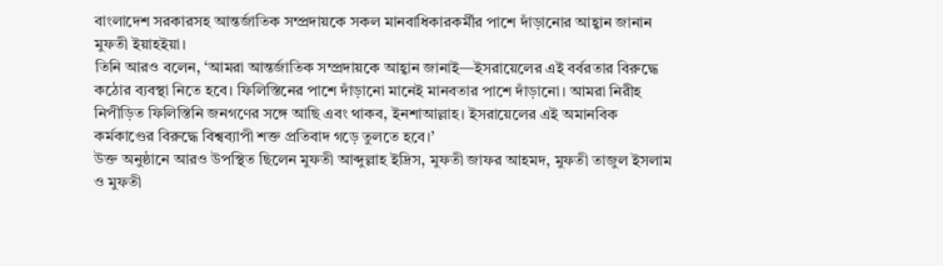বাংলাদেশ সরকারসহ আন্তর্জাতিক সম্প্রদায়কে সকল মানবাধিকারকর্মীর পাশে দাঁড়ানোর আহ্বান জানান মুফতী ইয়াহইয়া।
তিনি আরও বলেন, ‘আমরা আন্তর্জাতিক সম্প্রদায়কে আহ্বান জানাই—ইসরায়েলের এই বর্বরতার বিরুদ্ধে কঠোর ব্যবস্থা নিতে হবে। ফিলিস্তিনের পাশে দাঁড়ানো মানেই মানবতার পাশে দাঁড়ানো। আমরা নিরীহ নিপীড়িত ফিলিস্তিনি জনগণের সঙ্গে আছি এবং থাকব, ইনশাআল্লাহ। ইসরায়েলের এই অমানবিক কর্মকাণ্ডের বিরুদ্ধে বিশ্বব্যাপী শক্ত প্রতিবাদ গড়ে তুলতে হবে।’
উক্ত অনুষ্ঠানে আরও উপস্থিত ছিলেন মুফতী আব্দুল্লাহ ইদ্রিস, মুফতী জাফর আহমদ, মুফতী তাজুল ইসলাম ও মুফতী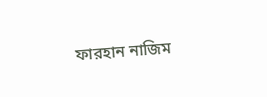ফারহান নাজিম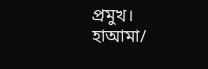প্রমুখ।
হাআমা/